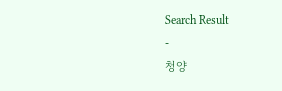Search Result
-
청양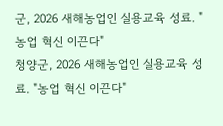군, 2026 새해농업인 실용교육 성료. "농업 혁신 이끈다"
청양군, 2026 새해농업인 실용교육 성료. "농업 혁신 이끈다"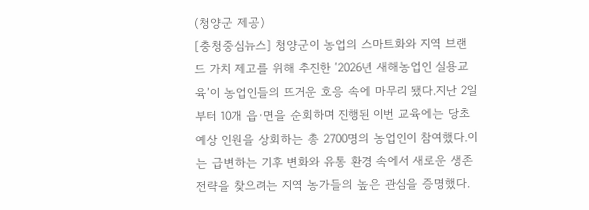(청양군 제공)
[충청중심뉴스] 청양군이 농업의 스마트화와 지역 브랜드 가치 제고를 위해 추진한 ‘2026년 새해농업인 실용교육’이 농업인들의 뜨거운 호응 속에 마무리 됐다.지난 2일부터 10개 읍·면을 순회하며 진행된 이번 교육에는 당초 예상 인원을 상회하는 총 2700명의 농업인이 참여했다.이는 급변하는 기후 변화와 유통 환경 속에서 새로운 생존 전략을 찾으려는 지역 농가들의 높은 관심을 증명했다.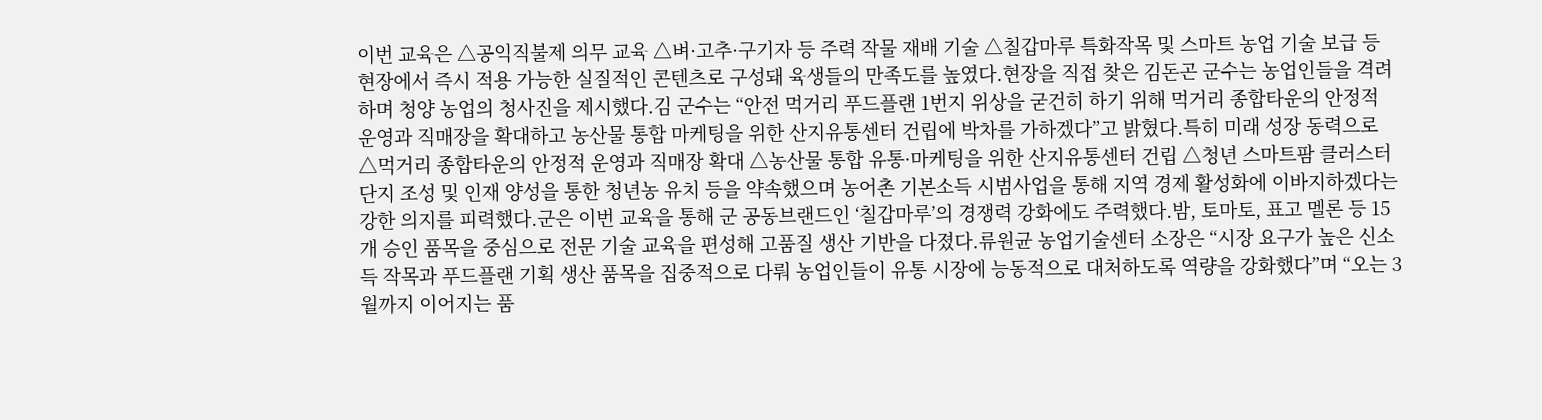이번 교육은 △공익직불제 의무 교육 △벼·고추·구기자 등 주력 작물 재배 기술 △칠갑마루 특화작목 및 스마트 농업 기술 보급 등 현장에서 즉시 적용 가능한 실질적인 콘텐츠로 구성돼 육생들의 만족도를 높였다.현장을 직접 찾은 김돈곤 군수는 농업인들을 격려하며 청양 농업의 청사진을 제시했다.김 군수는 “안전 먹거리 푸드플랜 1번지 위상을 굳건히 하기 위해 먹거리 종합타운의 안정적 운영과 직매장을 확대하고 농산물 통합 마케팅을 위한 산지유통센터 건립에 박차를 가하겠다”고 밝혔다.특히 미래 성장 동력으로 △먹거리 종합타운의 안정적 운영과 직매장 확대 △농산물 통합 유통·마케팅을 위한 산지유통센터 건립 △청년 스마트팜 클러스터 단지 조성 및 인재 양성을 통한 청년농 유치 등을 약속했으며 농어촌 기본소득 시범사업을 통해 지역 경제 활성화에 이바지하겠다는 강한 의지를 피력했다.군은 이번 교육을 통해 군 공동브랜드인 ‘칠갑마루’의 경쟁력 강화에도 주력했다.밤, 토마토, 표고 멜론 등 15개 승인 품목을 중심으로 전문 기술 교육을 편성해 고품질 생산 기반을 다졌다.류원균 농업기술센터 소장은 “시장 요구가 높은 신소득 작목과 푸드플랜 기획 생산 품목을 집중적으로 다뤄 농업인들이 유통 시장에 능동적으로 대처하도록 역량을 강화했다”며 “오는 3월까지 이어지는 품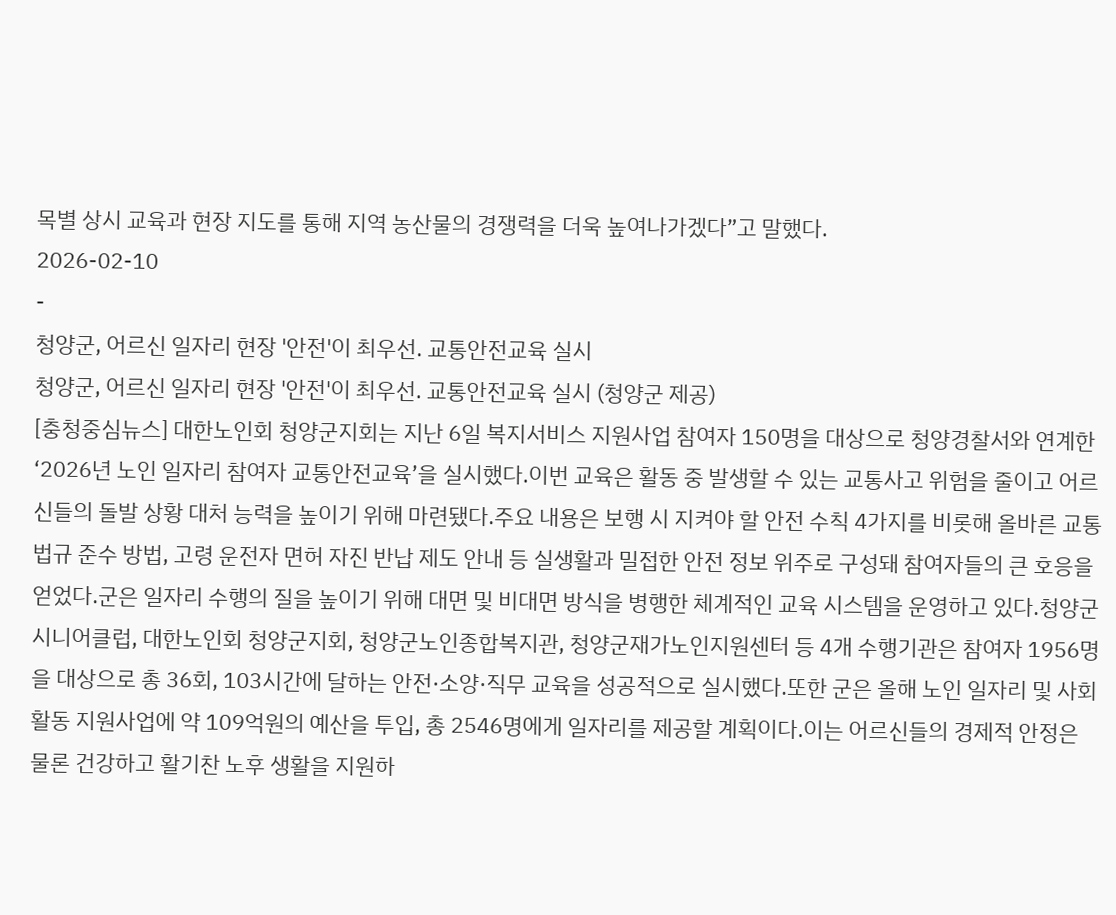목별 상시 교육과 현장 지도를 통해 지역 농산물의 경쟁력을 더욱 높여나가겠다”고 말했다.
2026-02-10
-
청양군, 어르신 일자리 현장 '안전'이 최우선. 교통안전교육 실시
청양군, 어르신 일자리 현장 '안전'이 최우선. 교통안전교육 실시 (청양군 제공)
[충청중심뉴스] 대한노인회 청양군지회는 지난 6일 복지서비스 지원사업 참여자 150명을 대상으로 청양경찰서와 연계한 ‘2026년 노인 일자리 참여자 교통안전교육’을 실시했다.이번 교육은 활동 중 발생할 수 있는 교통사고 위험을 줄이고 어르신들의 돌발 상황 대처 능력을 높이기 위해 마련됐다.주요 내용은 보행 시 지켜야 할 안전 수칙 4가지를 비롯해 올바른 교통법규 준수 방법, 고령 운전자 면허 자진 반납 제도 안내 등 실생활과 밀접한 안전 정보 위주로 구성돼 참여자들의 큰 호응을 얻었다.군은 일자리 수행의 질을 높이기 위해 대면 및 비대면 방식을 병행한 체계적인 교육 시스템을 운영하고 있다.청양군시니어클럽, 대한노인회 청양군지회, 청양군노인종합복지관, 청양군재가노인지원센터 등 4개 수행기관은 참여자 1956명을 대상으로 총 36회, 103시간에 달하는 안전·소양·직무 교육을 성공적으로 실시했다.또한 군은 올해 노인 일자리 및 사회활동 지원사업에 약 109억원의 예산을 투입, 총 2546명에게 일자리를 제공할 계획이다.이는 어르신들의 경제적 안정은 물론 건강하고 활기찬 노후 생활을 지원하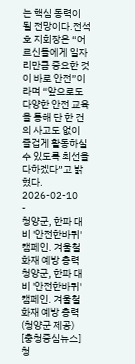는 핵심 동력이 될 전망이다.전석호 지회장은 “어르신들에게 일자리만큼 중요한 것이 바로 안전”이라며 “앞으로도 다양한 안전 교육을 통해 단 한 건의 사고도 없이 즐겁게 활동하실 수 있도록 최선을 다하겠다”고 밝혔다.
2026-02-10
-
청양군, 한파 대비 '안전한바퀴'캠페인. 겨울철 화재 예방 총력
청양군, 한파 대비 '안전한바퀴'캠페인. 겨울철 화재 예방 총력 (청양군 제공)
[충청중심뉴스] 청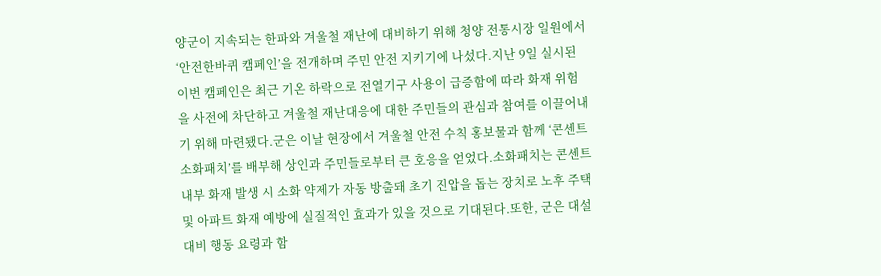양군이 지속되는 한파와 겨울철 재난에 대비하기 위해 청양 전통시장 일원에서 ‘안전한바퀴 캠페인’을 전개하며 주민 안전 지키기에 나섰다.지난 9일 실시된 이번 캠페인은 최근 기온 하락으로 전열기구 사용이 급증함에 따라 화재 위험을 사전에 차단하고 겨울철 재난대응에 대한 주민들의 관심과 참여를 이끌어내기 위해 마련됐다.군은 이날 현장에서 겨울철 안전 수칙 홍보물과 함께 ‘콘센트 소화패치’를 배부해 상인과 주민들로부터 큰 호응을 얻었다.소화패치는 콘센트 내부 화재 발생 시 소화 약제가 자동 방출돼 초기 진압을 돕는 장치로 노후 주택 및 아파트 화재 예방에 실질적인 효과가 있을 것으로 기대된다.또한, 군은 대설 대비 행동 요령과 함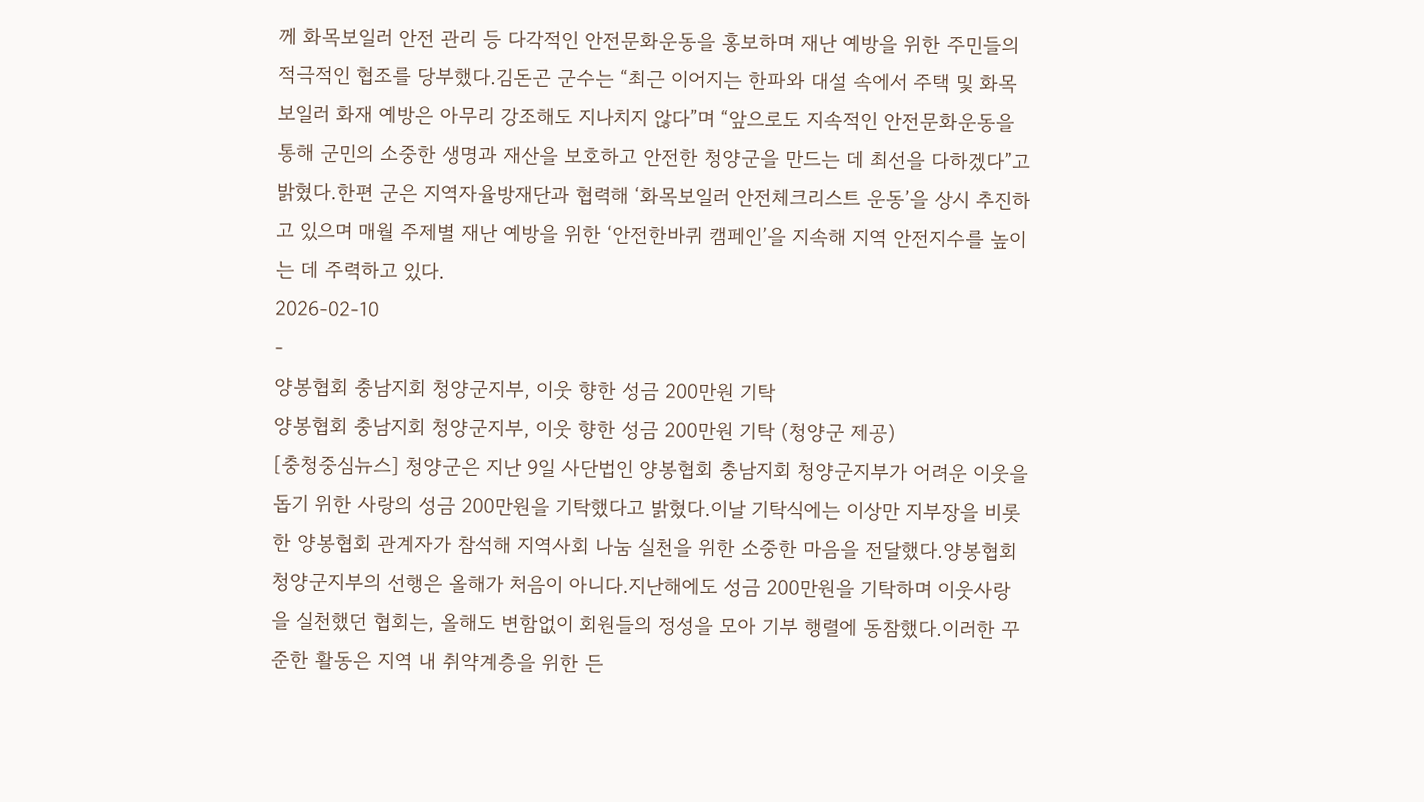께 화목보일러 안전 관리 등 다각적인 안전문화운동을 홍보하며 재난 예방을 위한 주민들의 적극적인 협조를 당부했다.김돈곤 군수는 “최근 이어지는 한파와 대설 속에서 주택 및 화목보일러 화재 예방은 아무리 강조해도 지나치지 않다”며 “앞으로도 지속적인 안전문화운동을 통해 군민의 소중한 생명과 재산을 보호하고 안전한 청양군을 만드는 데 최선을 다하겠다”고 밝혔다.한편 군은 지역자율방재단과 협력해 ‘화목보일러 안전체크리스트 운동’을 상시 추진하고 있으며 매월 주제별 재난 예방을 위한 ‘안전한바퀴 캠페인’을 지속해 지역 안전지수를 높이는 데 주력하고 있다.
2026-02-10
-
양봉협회 충남지회 청양군지부, 이웃 향한 성금 200만원 기탁
양봉협회 충남지회 청양군지부, 이웃 향한 성금 200만원 기탁 (청양군 제공)
[충청중심뉴스] 청양군은 지난 9일 사단법인 양봉협회 충남지회 청양군지부가 어려운 이웃을 돕기 위한 사랑의 성금 200만원을 기탁했다고 밝혔다.이날 기탁식에는 이상만 지부장을 비롯한 양봉협회 관계자가 참석해 지역사회 나눔 실천을 위한 소중한 마음을 전달했다.양봉협회 청양군지부의 선행은 올해가 처음이 아니다.지난해에도 성금 200만원을 기탁하며 이웃사랑을 실천했던 협회는, 올해도 변함없이 회원들의 정성을 모아 기부 행렬에 동참했다.이러한 꾸준한 활동은 지역 내 취약계층을 위한 든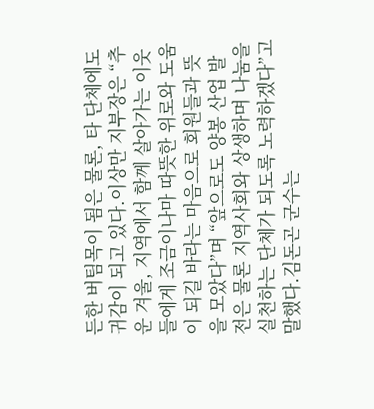든한 버팀목이 됨은 물론, 타 단체에도 귀감이 되고 있다.이상만 지부장은 “추운 겨울, 지역에서 함께 살아가는 이웃들에게 조금이나마 따뜻한 위로와 도움이 되길 바라는 마음으로 회원들과 뜻을 모았다”며 “앞으로도 양봉 산업 발전은 물론 지역사회와 상생하며 나눔을 실천하는 단체가 되도록 노력하겠다”고 말했다.김돈곤 군수는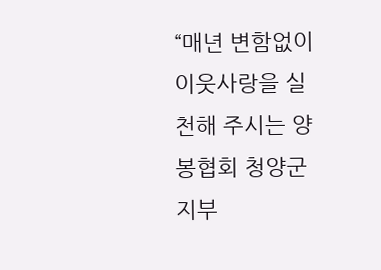“매년 변함없이 이웃사랑을 실천해 주시는 양봉협회 청양군지부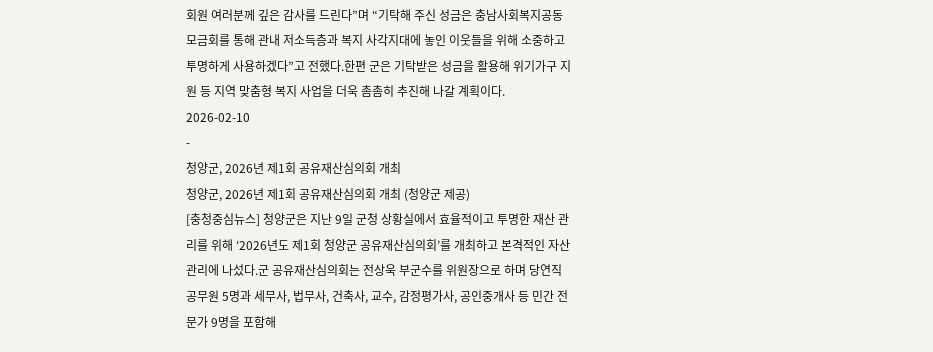회원 여러분께 깊은 감사를 드린다”며 “기탁해 주신 성금은 충남사회복지공동모금회를 통해 관내 저소득층과 복지 사각지대에 놓인 이웃들을 위해 소중하고 투명하게 사용하겠다”고 전했다.한편 군은 기탁받은 성금을 활용해 위기가구 지원 등 지역 맞춤형 복지 사업을 더욱 촘촘히 추진해 나갈 계획이다.
2026-02-10
-
청양군, 2026년 제1회 공유재산심의회 개최
청양군, 2026년 제1회 공유재산심의회 개최 (청양군 제공)
[충청중심뉴스] 청양군은 지난 9일 군청 상황실에서 효율적이고 투명한 재산 관리를 위해 ‘2026년도 제1회 청양군 공유재산심의회’를 개최하고 본격적인 자산 관리에 나섰다.군 공유재산심의회는 전상욱 부군수를 위원장으로 하며 당연직 공무원 5명과 세무사, 법무사, 건축사, 교수, 감정평가사, 공인중개사 등 민간 전문가 9명을 포함해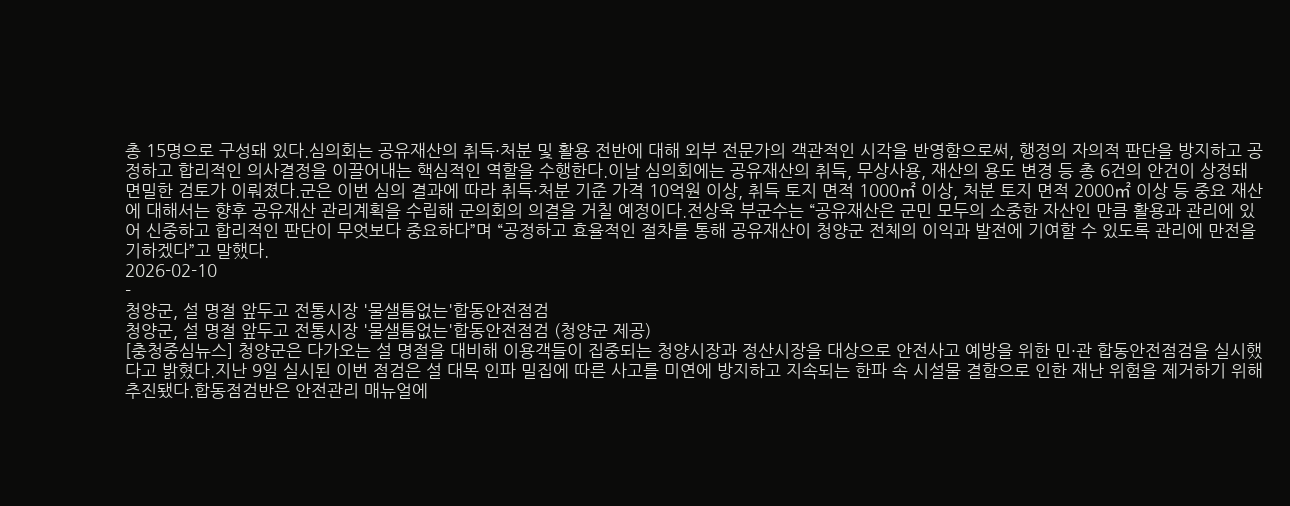총 15명으로 구성돼 있다.심의회는 공유재산의 취득·처분 및 활용 전반에 대해 외부 전문가의 객관적인 시각을 반영함으로써, 행정의 자의적 판단을 방지하고 공정하고 합리적인 의사결정을 이끌어내는 핵심적인 역할을 수행한다.이날 심의회에는 공유재산의 취득, 무상사용, 재산의 용도 변경 등 총 6건의 안건이 상정돼 면밀한 검토가 이뤄졌다.군은 이번 심의 결과에 따라 취득·처분 기준 가격 10억원 이상, 취득 토지 면적 1000㎡ 이상, 처분 토지 면적 2000㎡ 이상 등 중요 재산에 대해서는 향후 공유재산 관리계획을 수립해 군의회의 의결을 거칠 예정이다.전상욱 부군수는 “공유재산은 군민 모두의 소중한 자산인 만큼 활용과 관리에 있어 신중하고 합리적인 판단이 무엇보다 중요하다”며 “공정하고 효율적인 절차를 통해 공유재산이 청양군 전체의 이익과 발전에 기여할 수 있도록 관리에 만전을 기하겠다”고 말했다.
2026-02-10
-
청양군, 설 명절 앞두고 전통시장 '물샐틈없는'합동안전점검
청양군, 설 명절 앞두고 전통시장 '물샐틈없는'합동안전점검 (청양군 제공)
[충청중심뉴스] 청양군은 다가오는 설 명절을 대비해 이용객들이 집중되는 청양시장과 정산시장을 대상으로 안전사고 예방을 위한 민·관 합동안전점검을 실시했다고 밝혔다.지난 9일 실시된 이번 점검은 설 대목 인파 밀집에 따른 사고를 미연에 방지하고 지속되는 한파 속 시설물 결함으로 인한 재난 위험을 제거하기 위해 추진됐다.합동점검반은 안전관리 매뉴얼에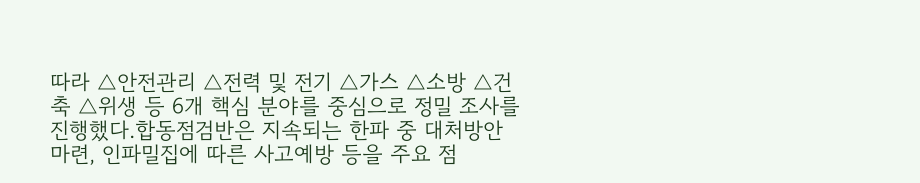따라 △안전관리 △전력 및 전기 △가스 △소방 △건축 △위생 등 6개 핵심 분야를 중심으로 정밀 조사를 진행했다.합동점검반은 지속되는 한파 중 대처방안 마련, 인파밀집에 따른 사고예방 등을 주요 점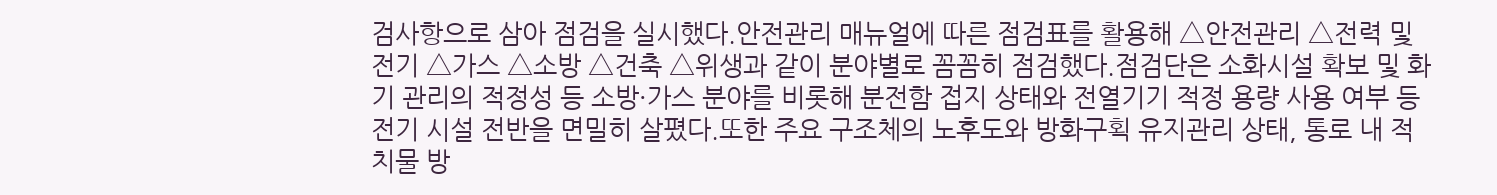검사항으로 삼아 점검을 실시했다.안전관리 매뉴얼에 따른 점검표를 활용해 △안전관리 △전력 및 전기 △가스 △소방 △건축 △위생과 같이 분야별로 꼼꼼히 점검했다.점검단은 소화시설 확보 및 화기 관리의 적정성 등 소방·가스 분야를 비롯해 분전함 접지 상태와 전열기기 적정 용량 사용 여부 등 전기 시설 전반을 면밀히 살폈다.또한 주요 구조체의 노후도와 방화구획 유지관리 상태, 통로 내 적치물 방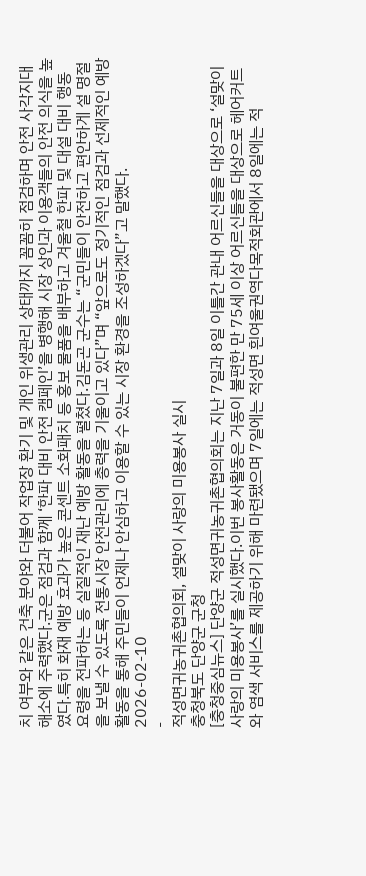치 여부와 같은 건축 분야와 더불어 작업장 환기 및 개인 위생관리 상태까지 꼼꼼히 점검하며 안전 사각지대 해소에 주력했다.군은 점검과 함께 ‘한파 대비 안전 캠페인’을 병행해 시장 상인과 이용객들의 안전 의식을 높였다.특히 화재 예방 효과가 높은 콘센트 소화패치 등 홍보 물품을 배부하고 겨울철 한파 및 대설 대비 행동 요령을 전파하는 등 실질적인 재난 예방 활동을 펼쳤다.김돈곤 군수는 “군민들이 안전하고 편안하게 설 명절을 보낼 수 있도록 전통시장 안전관리에 총력을 기울이고 있다”며 “앞으로도 정기적인 점검과 선제적인 예방 활동을 통해 주민들이 언제나 안심하고 이용할 수 있는 시장 환경을 조성하겠다”고 말했다.
2026-02-10
-
적성면귀농귀촌협의회, 설맞이 사랑의 미용봉사 실시
충청북도 단양군 군청
[충청중심뉴스] 단양군 적성면귀농귀촌협의회는 지난 7일과 8일 이틀간 관내 어르신들을 대상으로 ‘설맞이 사랑의 미용봉사’를 실시했다.이번 봉사활동은 거동이 불편한 만 75세 이상 어르신들을 대상으로 헤어커트와 염색 서비스를 제공하기 위해 마련됐으며 7일에는 적성면 흰여울권역다목적회관에서 8일에는 적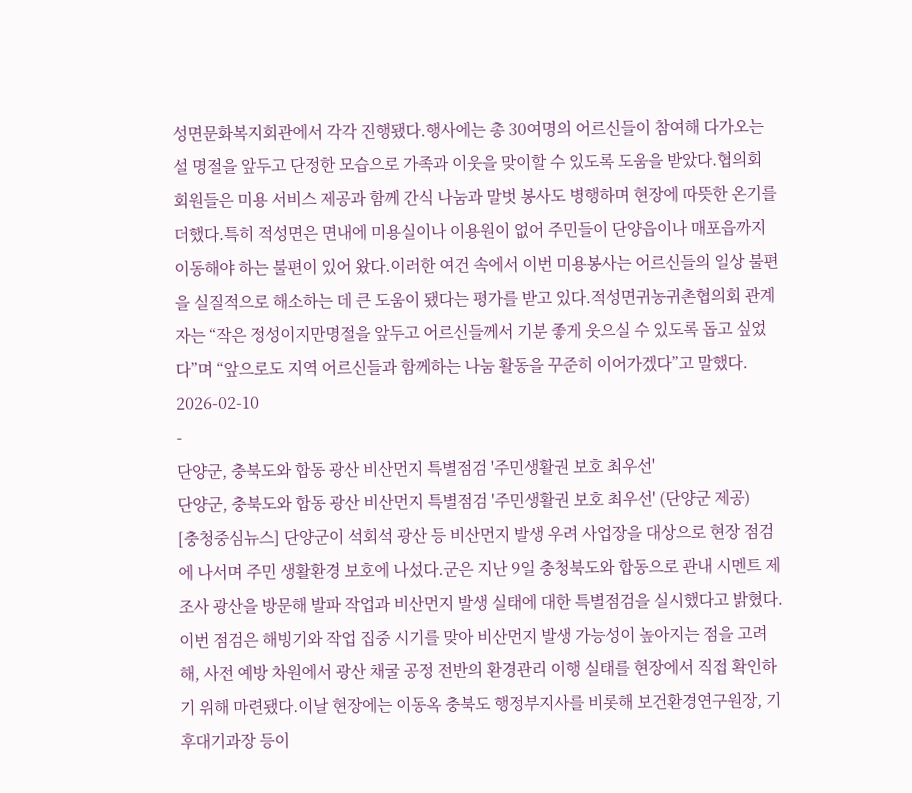성면문화복지회관에서 각각 진행됐다.행사에는 총 30여명의 어르신들이 참여해 다가오는 설 명절을 앞두고 단정한 모습으로 가족과 이웃을 맞이할 수 있도록 도움을 받았다.협의회 회원들은 미용 서비스 제공과 함께 간식 나눔과 말벗 봉사도 병행하며 현장에 따뜻한 온기를 더했다.특히 적성면은 면내에 미용실이나 이용원이 없어 주민들이 단양읍이나 매포읍까지 이동해야 하는 불편이 있어 왔다.이러한 여건 속에서 이번 미용봉사는 어르신들의 일상 불편을 실질적으로 해소하는 데 큰 도움이 됐다는 평가를 받고 있다.적성면귀농귀촌협의회 관계자는 “작은 정성이지만명절을 앞두고 어르신들께서 기분 좋게 웃으실 수 있도록 돕고 싶었다”며 “앞으로도 지역 어르신들과 함께하는 나눔 활동을 꾸준히 이어가겠다”고 말했다.
2026-02-10
-
단양군, 충북도와 합동 광산 비산먼지 특별점검 '주민생활권 보호 최우선'
단양군, 충북도와 합동 광산 비산먼지 특별점검 '주민생활권 보호 최우선' (단양군 제공)
[충청중심뉴스] 단양군이 석회석 광산 등 비산먼지 발생 우려 사업장을 대상으로 현장 점검에 나서며 주민 생활환경 보호에 나섰다.군은 지난 9일 충청북도와 합동으로 관내 시멘트 제조사 광산을 방문해 발파 작업과 비산먼지 발생 실태에 대한 특별점검을 실시했다고 밝혔다.이번 점검은 해빙기와 작업 집중 시기를 맞아 비산먼지 발생 가능성이 높아지는 점을 고려해, 사전 예방 차원에서 광산 채굴 공정 전반의 환경관리 이행 실태를 현장에서 직접 확인하기 위해 마련됐다.이날 현장에는 이동옥 충북도 행정부지사를 비롯해 보건환경연구원장, 기후대기과장 등이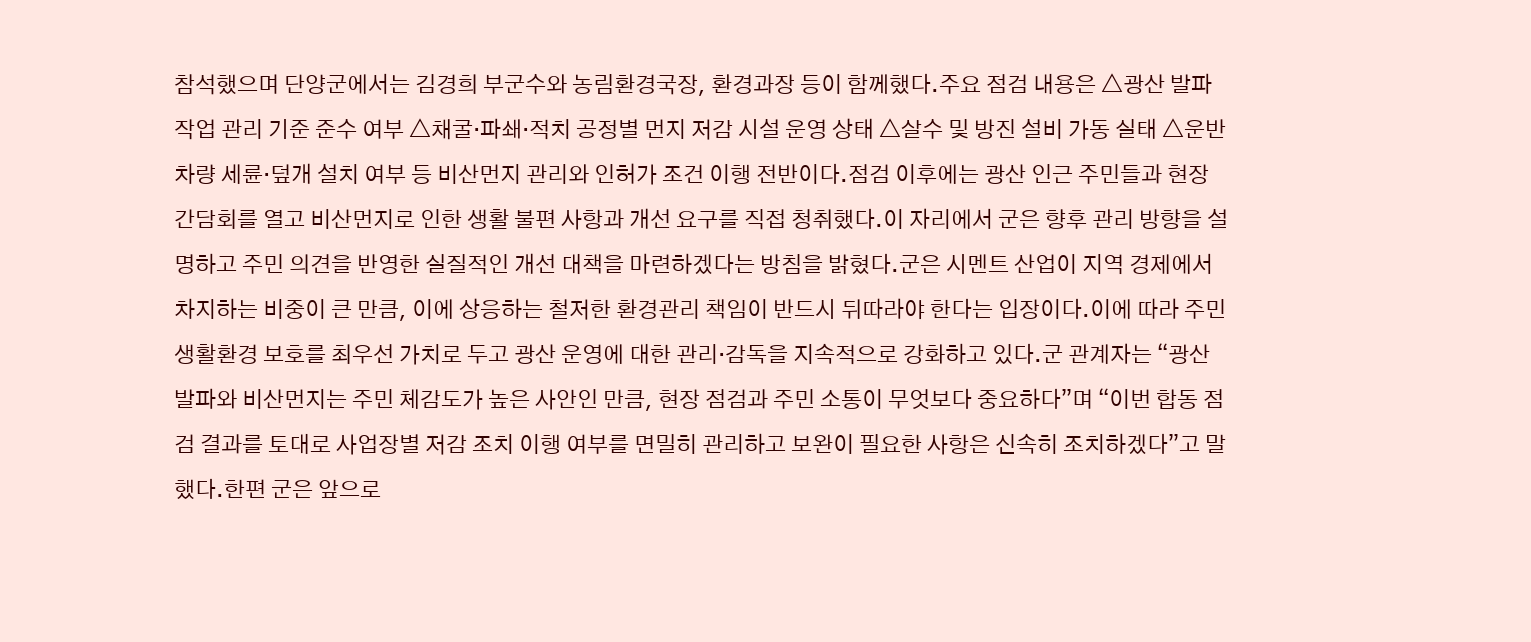참석했으며 단양군에서는 김경희 부군수와 농림환경국장, 환경과장 등이 함께했다.주요 점검 내용은 △광산 발파 작업 관리 기준 준수 여부 △채굴·파쇄·적치 공정별 먼지 저감 시설 운영 상태 △살수 및 방진 설비 가동 실태 △운반차량 세륜·덮개 설치 여부 등 비산먼지 관리와 인허가 조건 이행 전반이다.점검 이후에는 광산 인근 주민들과 현장 간담회를 열고 비산먼지로 인한 생활 불편 사항과 개선 요구를 직접 청취했다.이 자리에서 군은 향후 관리 방향을 설명하고 주민 의견을 반영한 실질적인 개선 대책을 마련하겠다는 방침을 밝혔다.군은 시멘트 산업이 지역 경제에서 차지하는 비중이 큰 만큼, 이에 상응하는 철저한 환경관리 책임이 반드시 뒤따라야 한다는 입장이다.이에 따라 주민 생활환경 보호를 최우선 가치로 두고 광산 운영에 대한 관리·감독을 지속적으로 강화하고 있다.군 관계자는 “광산 발파와 비산먼지는 주민 체감도가 높은 사안인 만큼, 현장 점검과 주민 소통이 무엇보다 중요하다”며 “이번 합동 점검 결과를 토대로 사업장별 저감 조치 이행 여부를 면밀히 관리하고 보완이 필요한 사항은 신속히 조치하겠다”고 말했다.한편 군은 앞으로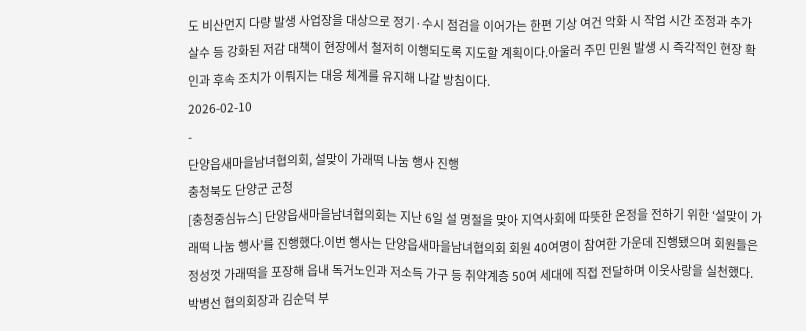도 비산먼지 다량 발생 사업장을 대상으로 정기·수시 점검을 이어가는 한편 기상 여건 악화 시 작업 시간 조정과 추가 살수 등 강화된 저감 대책이 현장에서 철저히 이행되도록 지도할 계획이다.아울러 주민 민원 발생 시 즉각적인 현장 확인과 후속 조치가 이뤄지는 대응 체계를 유지해 나갈 방침이다.
2026-02-10
-
단양읍새마을남녀협의회, 설맞이 가래떡 나눔 행사 진행
충청북도 단양군 군청
[충청중심뉴스] 단양읍새마을남녀협의회는 지난 6일 설 명절을 맞아 지역사회에 따뜻한 온정을 전하기 위한 ‘설맞이 가래떡 나눔 행사’를 진행했다.이번 행사는 단양읍새마을남녀협의회 회원 40여명이 참여한 가운데 진행됐으며 회원들은 정성껏 가래떡을 포장해 읍내 독거노인과 저소득 가구 등 취약계층 50여 세대에 직접 전달하며 이웃사랑을 실천했다.박병선 협의회장과 김순덕 부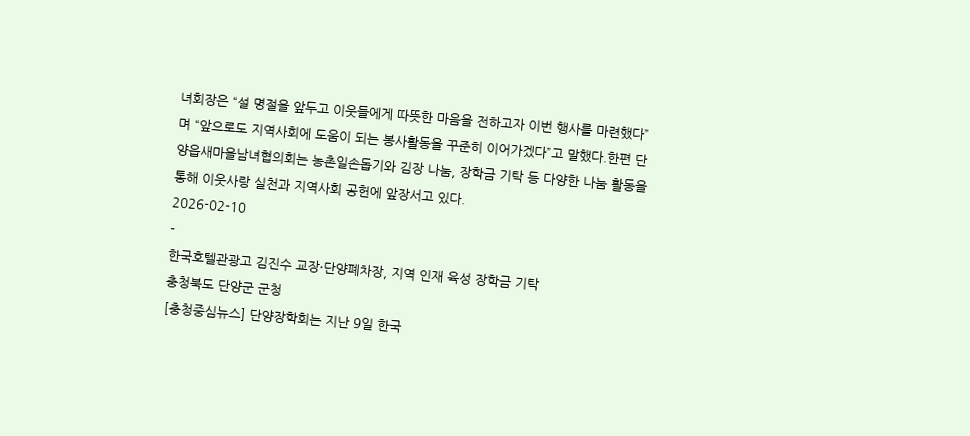녀회장은 “설 명절을 앞두고 이웃들에게 따뜻한 마음을 전하고자 이번 행사를 마련했다”며 “앞으로도 지역사회에 도움이 되는 봉사활동을 꾸준히 이어가겠다”고 말했다.한편 단양읍새마을남녀협의회는 농촌일손돕기와 김장 나눔, 장학금 기탁 등 다양한 나눔 활동을 통해 이웃사랑 실천과 지역사회 공헌에 앞장서고 있다.
2026-02-10
-
한국호텔관광고 김진수 교장·단양폐차장, 지역 인재 육성 장학금 기탁
충청북도 단양군 군청
[충청중심뉴스] 단양장학회는 지난 9일 한국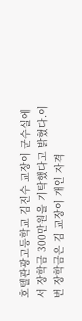호텔관광고등학교 김진수 교장이 군수실에서 장학금 300만원을 기탁했다고 밝혔다.이번 장학금은 김 교장이 개인 자격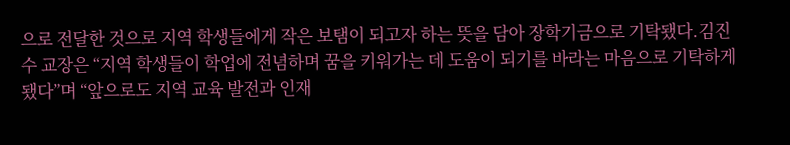으로 전달한 것으로 지역 학생들에게 작은 보탬이 되고자 하는 뜻을 담아 장학기금으로 기탁됐다.김진수 교장은 “지역 학생들이 학업에 전념하며 꿈을 키워가는 데 도움이 되기를 바라는 마음으로 기탁하게 됐다”며 “앞으로도 지역 교육 발전과 인재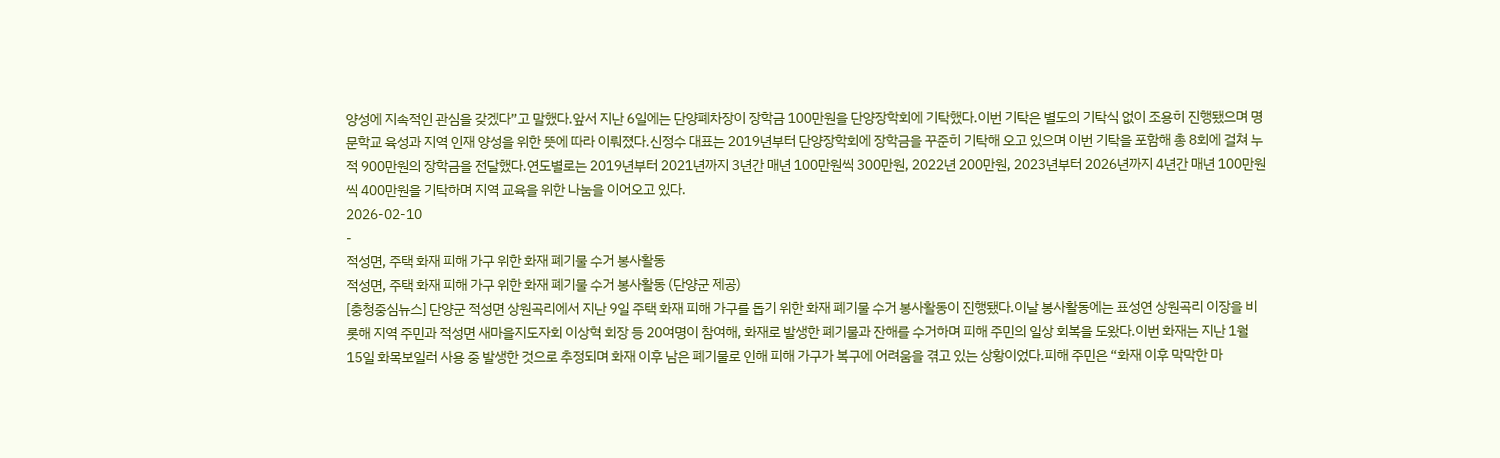양성에 지속적인 관심을 갖겠다”고 말했다.앞서 지난 6일에는 단양폐차장이 장학금 100만원을 단양장학회에 기탁했다.이번 기탁은 별도의 기탁식 없이 조용히 진행됐으며 명문학교 육성과 지역 인재 양성을 위한 뜻에 따라 이뤄졌다.신정수 대표는 2019년부터 단양장학회에 장학금을 꾸준히 기탁해 오고 있으며 이번 기탁을 포함해 총 8회에 걸쳐 누적 900만원의 장학금을 전달했다.연도별로는 2019년부터 2021년까지 3년간 매년 100만원씩 300만원, 2022년 200만원, 2023년부터 2026년까지 4년간 매년 100만원씩 400만원을 기탁하며 지역 교육을 위한 나눔을 이어오고 있다.
2026-02-10
-
적성면, 주택 화재 피해 가구 위한 화재 폐기물 수거 봉사활동
적성면, 주택 화재 피해 가구 위한 화재 폐기물 수거 봉사활동 (단양군 제공)
[충청중심뉴스] 단양군 적성면 상원곡리에서 지난 9일 주택 화재 피해 가구를 돕기 위한 화재 폐기물 수거 봉사활동이 진행됐다.이날 봉사활동에는 표성연 상원곡리 이장을 비롯해 지역 주민과 적성면 새마을지도자회 이상혁 회장 등 20여명이 참여해, 화재로 발생한 폐기물과 잔해를 수거하며 피해 주민의 일상 회복을 도왔다.이번 화재는 지난 1월 15일 화목보일러 사용 중 발생한 것으로 추정되며 화재 이후 남은 폐기물로 인해 피해 가구가 복구에 어려움을 겪고 있는 상황이었다.피해 주민은 “화재 이후 막막한 마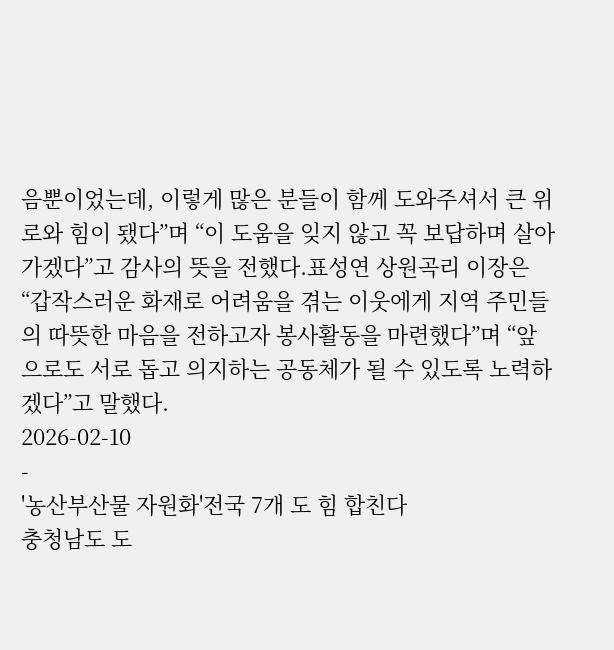음뿐이었는데, 이렇게 많은 분들이 함께 도와주셔서 큰 위로와 힘이 됐다”며 “이 도움을 잊지 않고 꼭 보답하며 살아가겠다”고 감사의 뜻을 전했다.표성연 상원곡리 이장은 “갑작스러운 화재로 어려움을 겪는 이웃에게 지역 주민들의 따뜻한 마음을 전하고자 봉사활동을 마련했다”며 “앞으로도 서로 돕고 의지하는 공동체가 될 수 있도록 노력하겠다”고 말했다.
2026-02-10
-
'농산부산물 자원화'전국 7개 도 힘 합친다
충청남도 도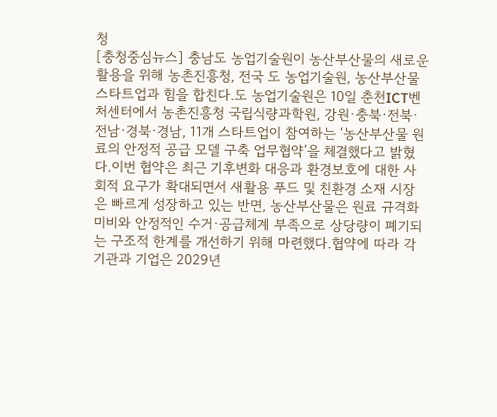청
[충청중심뉴스] 충남도 농업기술원이 농산부산물의 새로운 활용을 위해 농촌진흥청, 전국 도 농업기술원, 농산부산물 스타트업과 힘을 합친다.도 농업기술원은 10일 춘천ICT벤처센터에서 농촌진흥청 국립식량과학원, 강원·충북·전북·전남·경북·경남, 11개 스타트업이 참여하는 ‘농산부산물 원료의 안정적 공급 모델 구축 업무협약’을 체결했다고 밝혔다.이번 협약은 최근 기후변화 대응과 환경보호에 대한 사회적 요구가 확대되면서 새활용 푸드 및 친환경 소재 시장은 빠르게 성장하고 있는 반면, 농산부산물은 원료 규격화 미비와 안정적인 수거·공급체계 부족으로 상당량이 폐기되는 구조적 한계를 개선하기 위해 마련했다.협약에 따라 각 기관과 기업은 2029년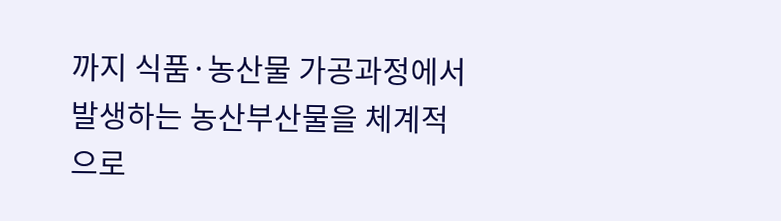까지 식품·농산물 가공과정에서 발생하는 농산부산물을 체계적으로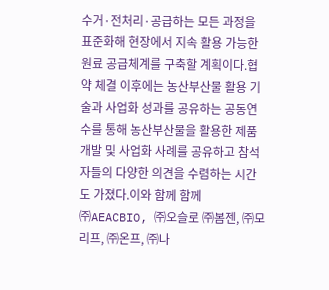수거·전처리·공급하는 모든 과정을 표준화해 현장에서 지속 활용 가능한 원료 공급체계를 구축할 계획이다.협약 체결 이후에는 농산부산물 활용 기술과 사업화 성과를 공유하는 공동연수를 통해 농산부산물을 활용한 제품 개발 및 사업화 사례를 공유하고 참석자들의 다양한 의견을 수렴하는 시간도 가졌다.이와 함께 함께 ㈜AEACBIO, ㈜오슬로 ㈜봄젠, ㈜모리프, ㈜온프, ㈜나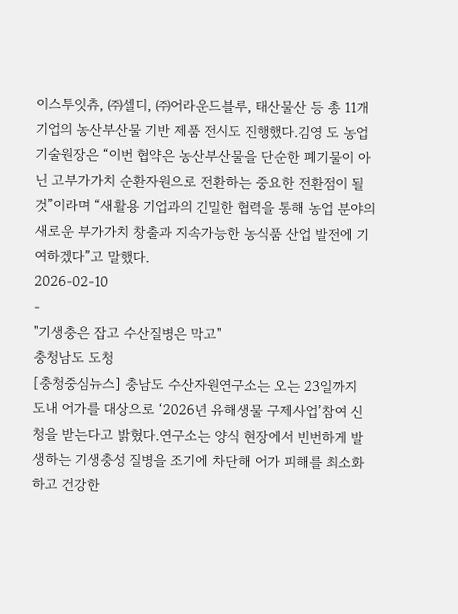이스투잇츄, ㈜셀디, ㈜어라운드블루, 태산물산 등 총 11개 기업의 농산부산물 기반 제품 전시도 진행했다.김영 도 농업기술원장은 “이번 협약은 농산부산물을 단순한 폐기물이 아닌 고부가가치 순환자원으로 전환하는 중요한 전환점이 될 것”이라며 “새활용 기업과의 긴밀한 협력을 통해 농업 분야의 새로운 부가가치 창출과 지속가능한 농식품 산업 발전에 기여하겠다”고 말했다.
2026-02-10
-
"기생충은 잡고 수산질병은 막고"
충청남도 도청
[충청중심뉴스] 충남도 수산자원연구소는 오는 23일까지 도내 어가를 대상으로 ‘2026년 유해생물 구제사업’참여 신청을 받는다고 밝혔다.연구소는 양식 현장에서 빈번하게 발생하는 기생충성 질병을 조기에 차단해 어가 피해를 최소화하고 건강한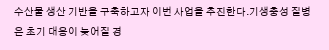수산물 생산 기반을 구축하고자 이번 사업을 추진한다.기생충성 질병은 초기 대응이 늦어질 경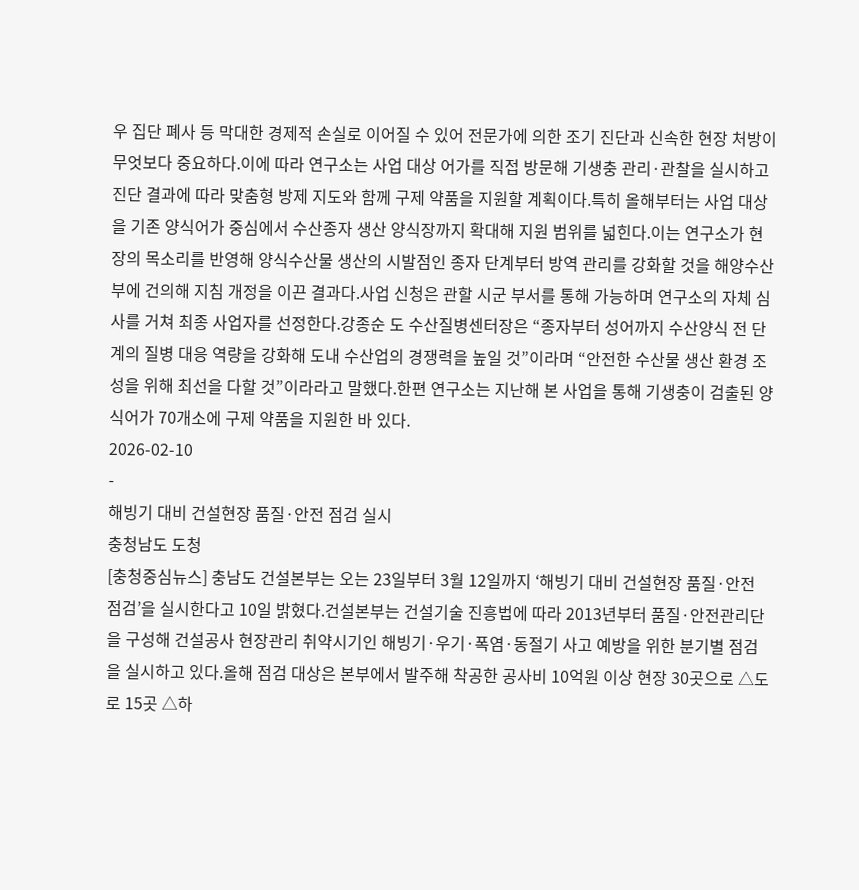우 집단 폐사 등 막대한 경제적 손실로 이어질 수 있어 전문가에 의한 조기 진단과 신속한 현장 처방이 무엇보다 중요하다.이에 따라 연구소는 사업 대상 어가를 직접 방문해 기생충 관리·관찰을 실시하고 진단 결과에 따라 맞춤형 방제 지도와 함께 구제 약품을 지원할 계획이다.특히 올해부터는 사업 대상을 기존 양식어가 중심에서 수산종자 생산 양식장까지 확대해 지원 범위를 넓힌다.이는 연구소가 현장의 목소리를 반영해 양식수산물 생산의 시발점인 종자 단계부터 방역 관리를 강화할 것을 해양수산부에 건의해 지침 개정을 이끈 결과다.사업 신청은 관할 시군 부서를 통해 가능하며 연구소의 자체 심사를 거쳐 최종 사업자를 선정한다.강종순 도 수산질병센터장은 “종자부터 성어까지 수산양식 전 단계의 질병 대응 역량을 강화해 도내 수산업의 경쟁력을 높일 것”이라며 “안전한 수산물 생산 환경 조성을 위해 최선을 다할 것”이라라고 말했다.한편 연구소는 지난해 본 사업을 통해 기생충이 검출된 양식어가 70개소에 구제 약품을 지원한 바 있다.
2026-02-10
-
해빙기 대비 건설현장 품질·안전 점검 실시
충청남도 도청
[충청중심뉴스] 충남도 건설본부는 오는 23일부터 3월 12일까지 ‘해빙기 대비 건설현장 품질·안전 점검’을 실시한다고 10일 밝혔다.건설본부는 건설기술 진흥법에 따라 2013년부터 품질·안전관리단을 구성해 건설공사 현장관리 취약시기인 해빙기·우기·폭염·동절기 사고 예방을 위한 분기별 점검을 실시하고 있다.올해 점검 대상은 본부에서 발주해 착공한 공사비 10억원 이상 현장 30곳으로 △도로 15곳 △하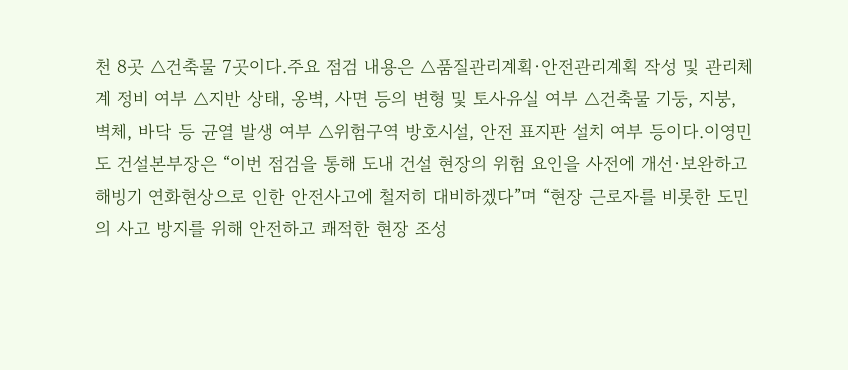천 8곳 △건축물 7곳이다.주요 점검 내용은 △품질관리계획·안전관리계획 작성 및 관리체계 정비 여부 △지반 상태, 옹벽, 사면 등의 변형 및 토사유실 여부 △건축물 기둥, 지붕, 벽체, 바닥 등 균열 발생 여부 △위험구역 방호시설, 안전 표지판 설치 여부 등이다.이영민 도 건설본부장은 “이번 점검을 통해 도내 건설 현장의 위험 요인을 사전에 개선·보완하고 해빙기 연화현상으로 인한 안전사고에 철저히 대비하겠다”며 “현장 근로자를 비롯한 도민의 사고 방지를 위해 안전하고 쾌적한 현장 조성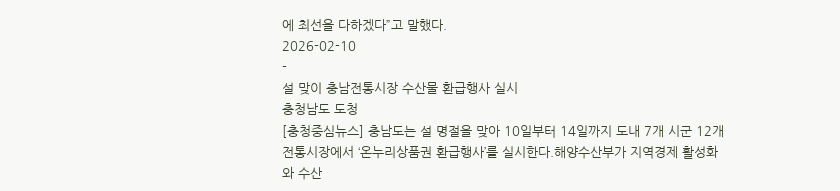에 최선을 다하겠다”고 말했다.
2026-02-10
-
설 맞이 충남전통시장 수산물 환급행사 실시
충청남도 도청
[충청중심뉴스] 충남도는 설 명절을 맞아 10일부터 14일까지 도내 7개 시군 12개 전통시장에서 ‘온누리상품권 환급행사’를 실시한다.해양수산부가 지역경제 활성화와 수산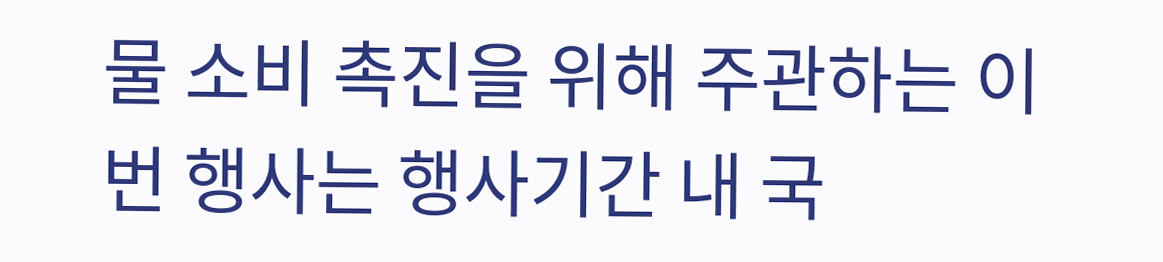물 소비 촉진을 위해 주관하는 이번 행사는 행사기간 내 국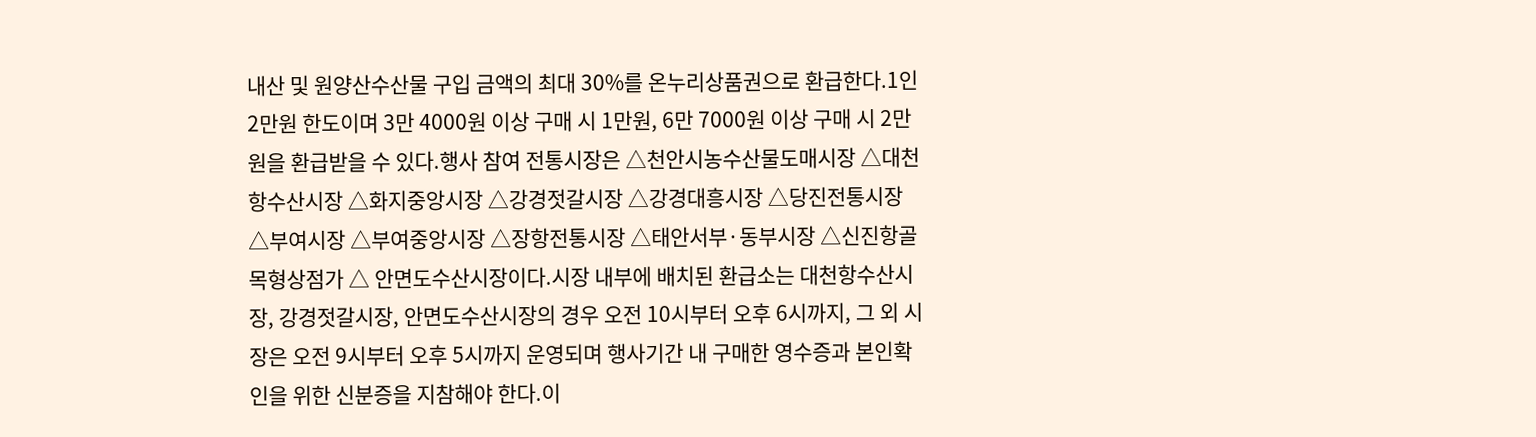내산 및 원양산수산물 구입 금액의 최대 30%를 온누리상품권으로 환급한다.1인 2만원 한도이며 3만 4000원 이상 구매 시 1만원, 6만 7000원 이상 구매 시 2만원을 환급받을 수 있다.행사 참여 전통시장은 △천안시농수산물도매시장 △대천항수산시장 △화지중앙시장 △강경젓갈시장 △강경대흥시장 △당진전통시장 △부여시장 △부여중앙시장 △장항전통시장 △태안서부·동부시장 △신진항골목형상점가 △ 안면도수산시장이다.시장 내부에 배치된 환급소는 대천항수산시장, 강경젓갈시장, 안면도수산시장의 경우 오전 10시부터 오후 6시까지, 그 외 시장은 오전 9시부터 오후 5시까지 운영되며 행사기간 내 구매한 영수증과 본인확인을 위한 신분증을 지참해야 한다.이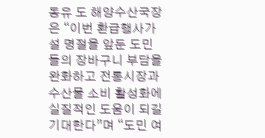동유 도 해양수산국장은 “이번 환급행사가 설 명절을 앞둔 도민들의 장바구니 부담을 완화하고 전통시장과 수산물 소비 활성화에 실질적인 도움이 되길 기대한다”며 “도민 여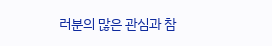러분의 많은 관심과 참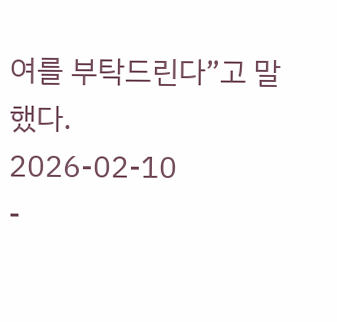여를 부탁드린다”고 말했다.
2026-02-10
-